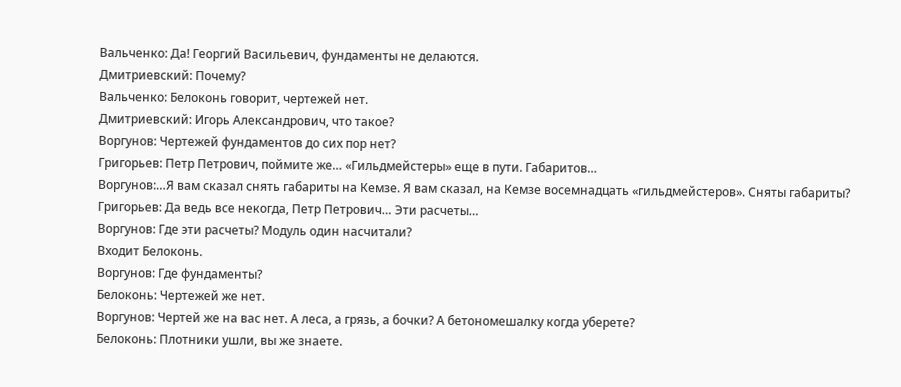Вальченко: Да! Георгий Васильевич, фундаменты не делаются.
Дмитриевский: Почему?
Вальченко: Белоконь говорит, чертежей нет.
Дмитриевский: Игорь Александрович, что такое?
Воргунов: Чертежей фундаментов до сих пор нет?
Григорьев: Петр Петрович, поймите же… «Гильдмейстеры» еще в пути. Габаритов…
Воргунов:…Я вам сказал снять габариты на Кемзе. Я вам сказал, на Кемзе восемнадцать «гильдмейстеров». Сняты габариты?
Григорьев: Да ведь все некогда, Петр Петрович… Эти расчеты…
Воргунов: Где эти расчеты? Модуль один насчитали?
Входит Белоконь.
Воргунов: Где фундаменты?
Белоконь: Чертежей же нет.
Воргунов: Чертей же на вас нет. А леса, а грязь, а бочки? А бетономешалку когда уберете?
Белоконь: Плотники ушли, вы же знаете.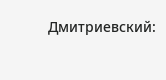Дмитриевский: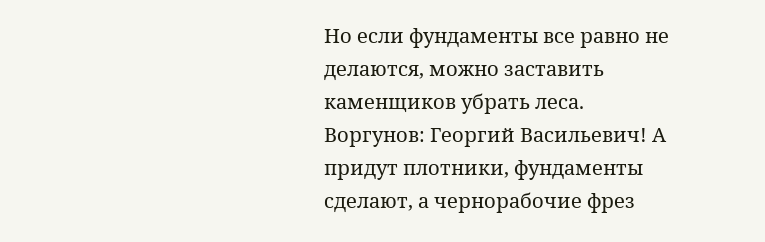Но если фундаменты все равно не делаются, можно заставить каменщиков убрать леса.
Воргунов: Георгий Васильевич! А придут плотники, фундаменты сделают, а чернорабочие фрез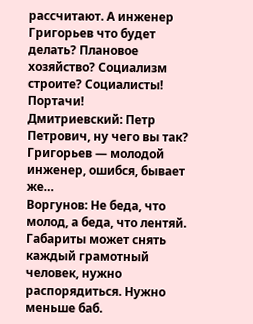рассчитают. А инженер Григорьев что будет делать? Плановое хозяйство? Социализм строите? Социалисты! Портачи!
Дмитриевский: Петр Петрович, ну чего вы так? Григорьев — молодой инженер, ошибся, бывает же…
Воргунов: Не беда, что молод, а беда, что лентяй. Габариты может снять каждый грамотный человек, нужно распорядиться. Нужно меньше баб.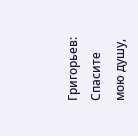Григорьев: Спасите мою душу,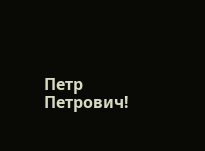Петр Петрович!